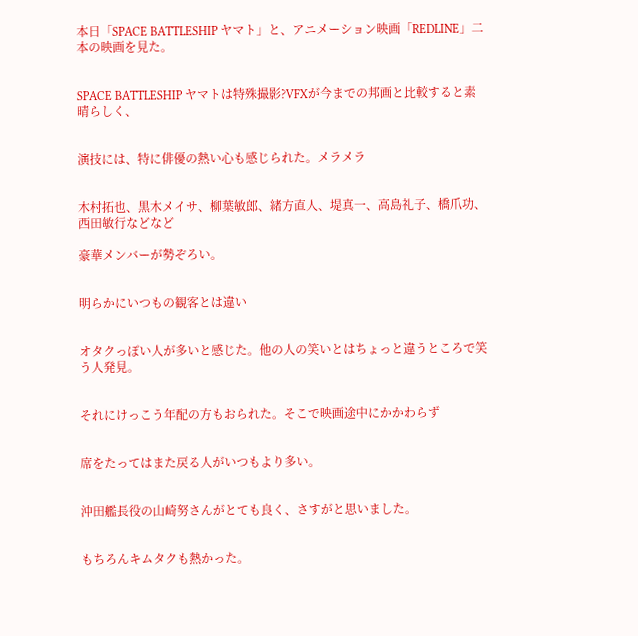本日「SPACE BATTLESHIP ヤマト」と、アニメーション映画「REDLINE」二本の映画を見た。


SPACE BATTLESHIP ヤマトは特殊撮影?VFXが今までの邦画と比較すると素晴らしく、


演技には、特に俳優の熱い心も感じられた。メラメラ


木村拓也、黒木メイサ、柳葉敏郎、緒方直人、堤真一、高島礼子、橋爪功、西田敏行などなど

豪華メンバーが勢ぞろい。


明らかにいつもの観客とは違い


オタクっぽい人が多いと感じた。他の人の笑いとはちょっと違うところで笑う人発見。


それにけっこう年配の方もおられた。そこで映画途中にかかわらず


席をたってはまた戻る人がいつもより多い。


沖田艦長役の山崎努さんがとても良く、さすがと思いました。


もちろんキムタクも熱かった。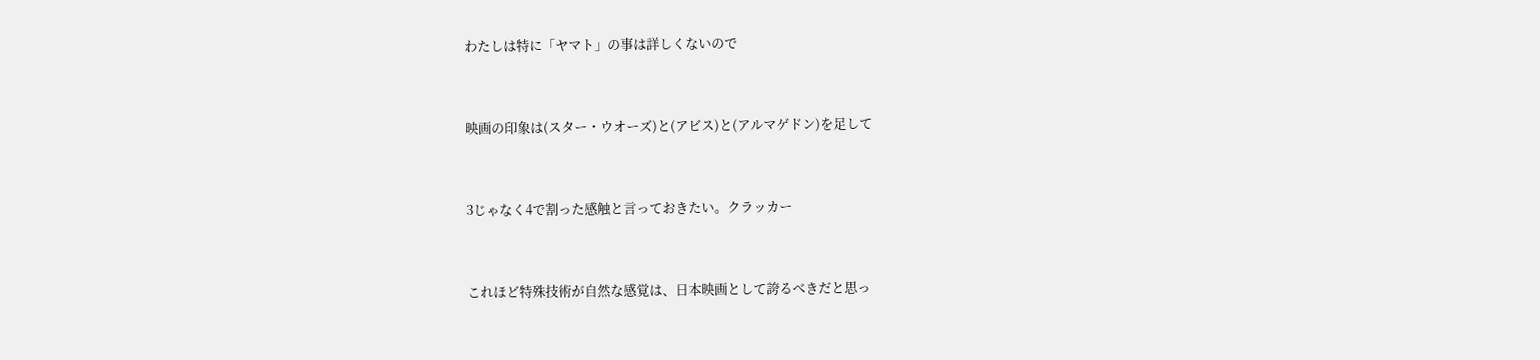わたしは特に「ヤマト」の事は詳しくないので


映画の印象は(スター・ウオーズ)と(アビス)と(アルマゲドン)を足して


3じゃなく4で割った感触と言っておきたい。クラッカー


これほど特殊技術が自然な感覚は、日本映画として誇るべきだと思っ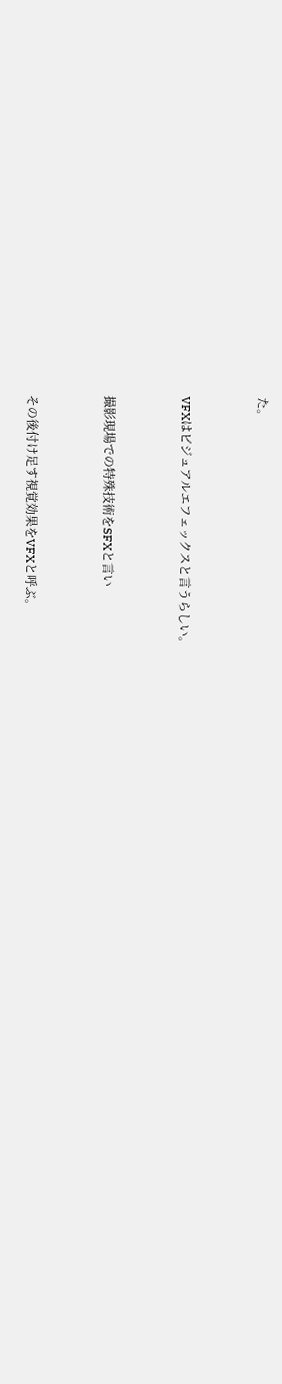た。


VFXはビジュアルエフェックスと言うらしい。


撮影現場での特殊技術をSFXと言い


その後付け足す視覚効果をVFXと呼ぶ。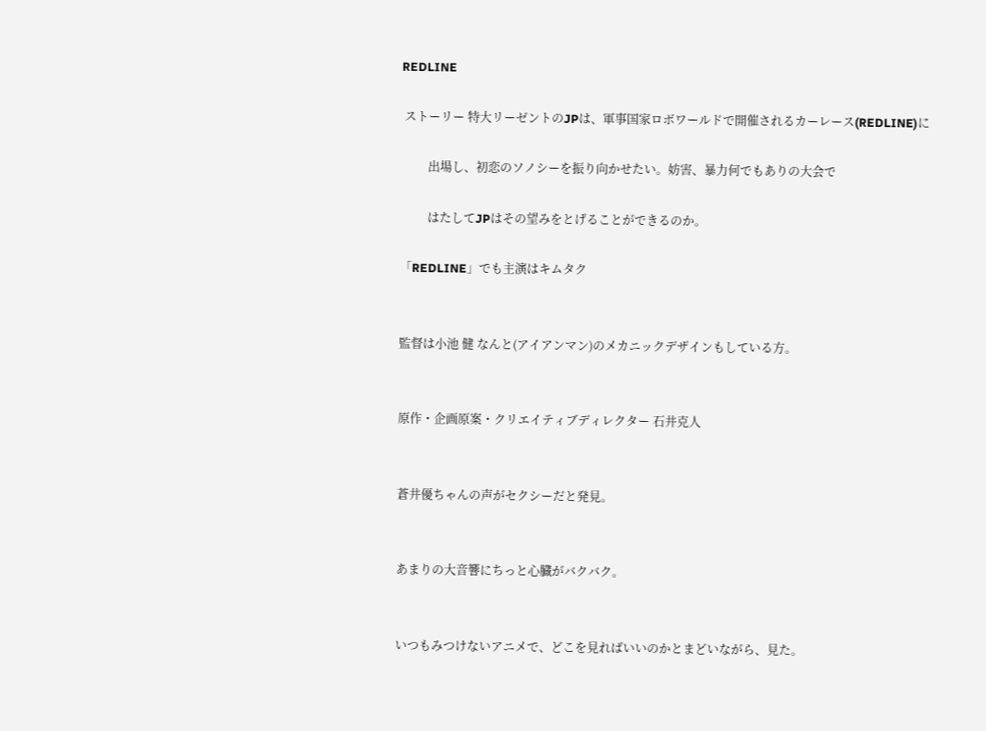REDLINE

 ストーリー 特大リーゼントのJPは、軍事国家ロボワールドで開催されるカーレース(REDLINE)に

         出場し、初恋のソノシーを振り向かせたい。妨害、暴力何でもありの大会で

         はたしてJPはその望みをとげることができるのか。

「REDLINE」でも主演はキムタク


監督は小池 健 なんと(アイアンマン)のメカニックデザインもしている方。


原作・企画原案・クリエイティブディレクター 石井克人


蒼井優ちゃんの声がセクシーだと発見。


あまりの大音響にちっと心臓がバクバク。


いつもみつけないアニメで、どこを見ればいいのかとまどいながら、見た。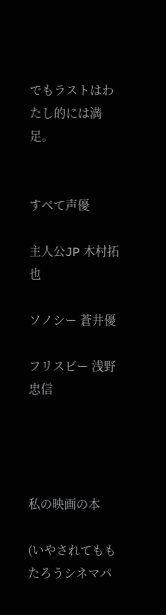でもラストはわたし的には満足。


すべて声優

主人公JP 木村拓也

ソノシー 蒼井優

フリスビー 浅野忠信




私の映画の本

(いやされてももたろうシネマパ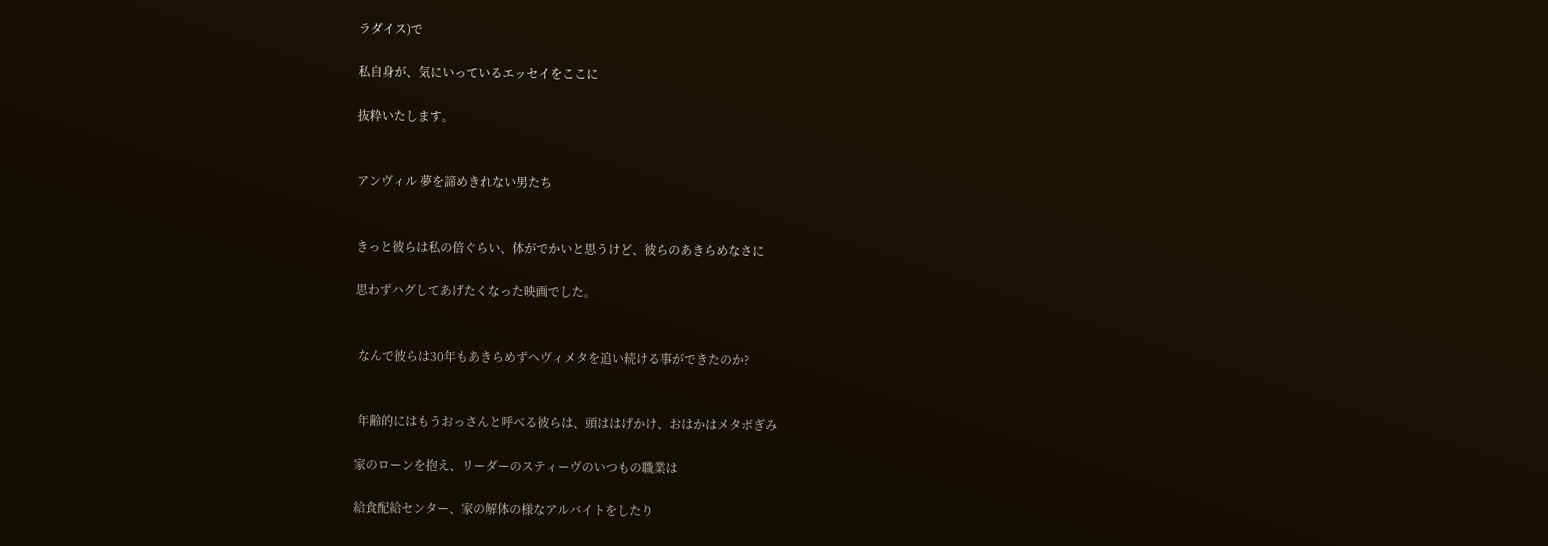ラダイス)で

私自身が、気にいっているエッセイをここに

抜粋いたします。


アンヴィル 夢を諦めきれない男たち


きっと彼らは私の倍ぐらい、体がでかいと思うけど、彼らのあきらめなさに

思わずハグしてあげたくなった映画でした。


 なんで彼らは30年もあきらめずヘヴィメタを追い続ける事ができたのか?


 年齢的にはもうおっさんと呼べる彼らは、頭ははげかけ、おはかはメタボぎみ

家のローンを抱え、リーダーのスティーヴのいつもの職業は

給食配給センター、家の解体の様なアルバイトをしたり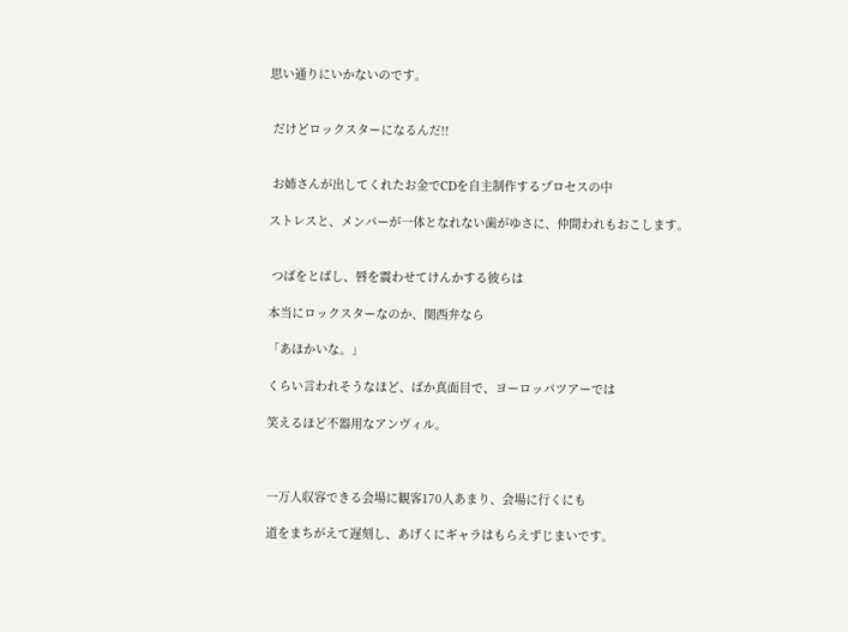思い通りにいかないのです。


 だけどロックスターになるんだ!!


 お姉さんが出してくれたお金でCDを自主制作するプロセスの中

ストレスと、メンバーが一体となれない歯がゆさに、仲間われもおこします。


 つばをとばし、唇を震わせてけんかする彼らは

本当にロックスターなのか、関西弁なら

「あほかいな。」

くらい言われそうなほど、ばか真面目で、ヨーロッパツアーでは

笑えるほど不器用なアンヴィル。



一万人収容できる会場に観客170人あまり、会場に行くにも

道をまちがえて遅刻し、あげくにギャラはもらえずじまいです。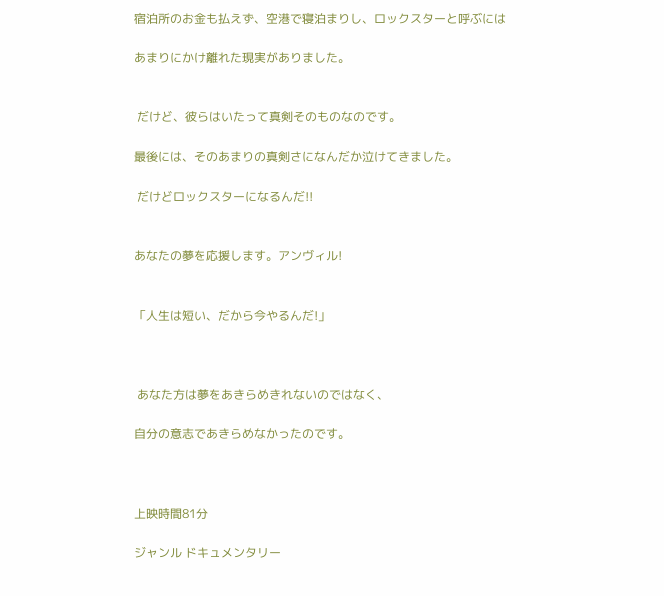宿泊所のお金も払えず、空港で寝泊まりし、ロックスターと呼ぶには

あまりにかけ離れた現実がありました。


 だけど、彼らはいたって真剣そのものなのです。

最後には、そのあまりの真剣さになんだか泣けてきました。

 だけどロックスターになるんだ!!


あなたの夢を応援します。アンヴィル!


「人生は短い、だから今やるんだ!」



 あなた方は夢をあきらめきれないのではなく、

自分の意志であきらめなかったのです。



上映時間81分

ジャンル ドキュメンタリー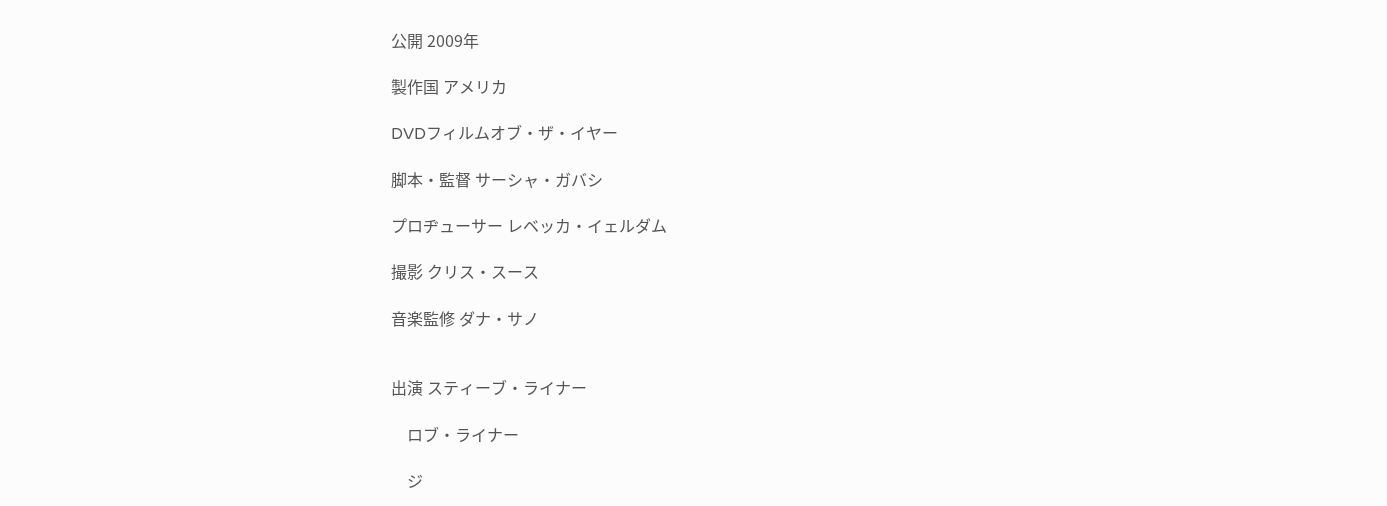公開 2009年

製作国 アメリカ

DVDフィルムオブ・ザ・イヤー

脚本・監督 サーシャ・ガバシ

プロヂューサー レベッカ・イェルダム

撮影 クリス・スース

音楽監修 ダナ・サノ


出演 スティーブ・ライナー

    ロブ・ライナー

    ジ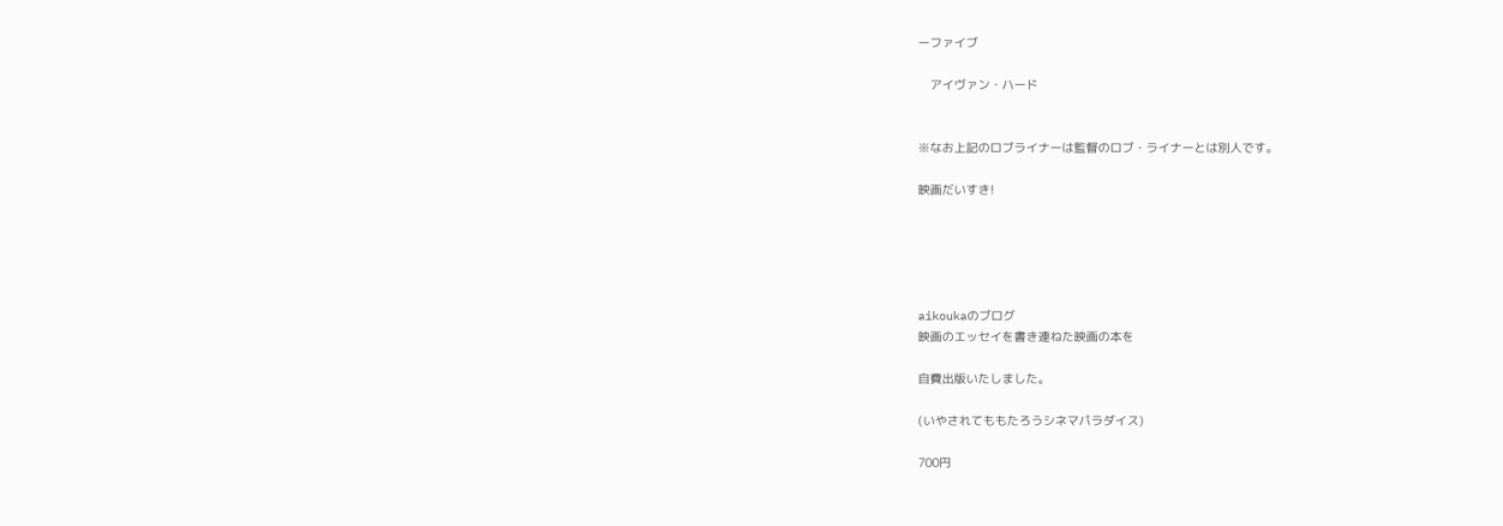ーファイブ

    アイヴァン・ハード


※なお上記のロブライナーは監督のロブ・ライナーとは別人です。

映画だいすき!





aikoukaのブログ
映画のエッセイを書き連ねた映画の本を

自費出版いたしました。

(いやされてももたろうシネマパラダイス)

700円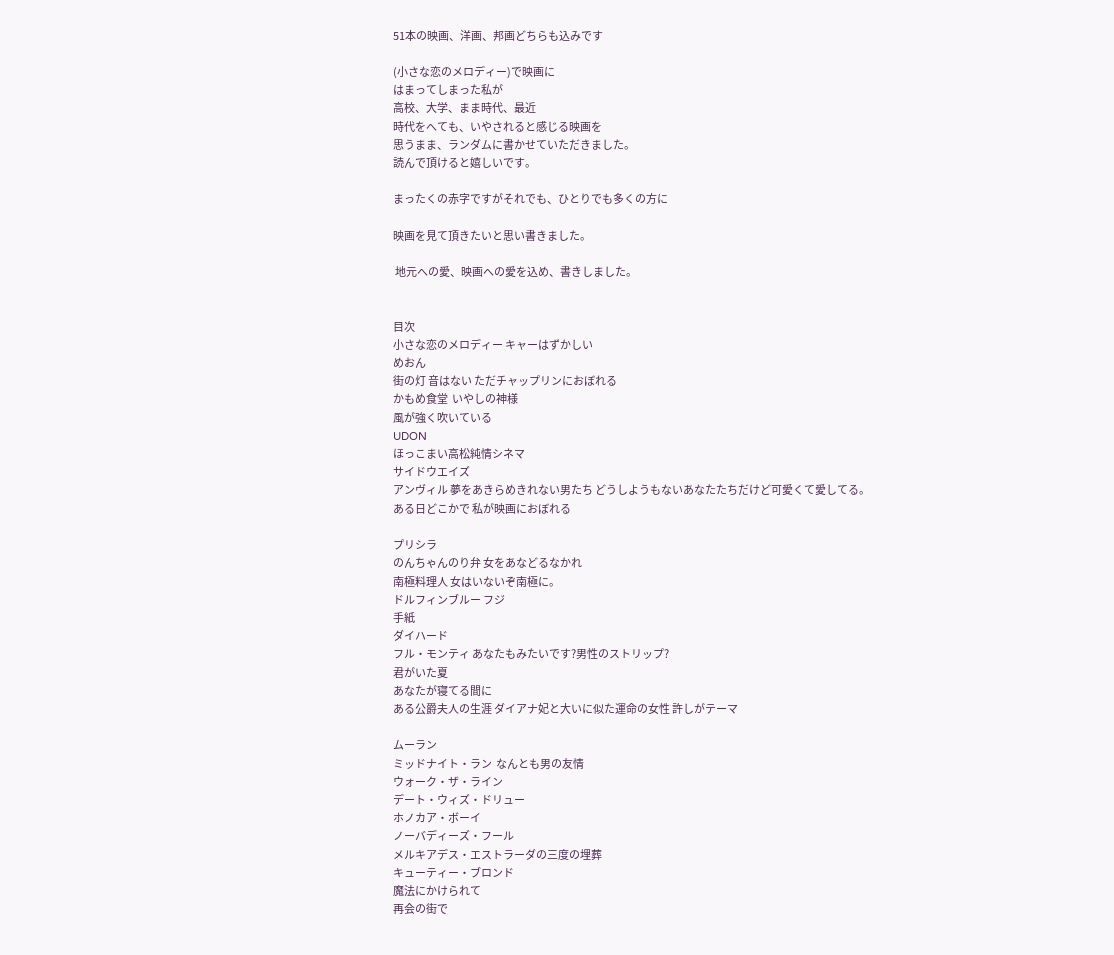51本の映画、洋画、邦画どちらも込みです

(小さな恋のメロディー)で映画に
はまってしまった私が
高校、大学、まま時代、最近
時代をへても、いやされると感じる映画を
思うまま、ランダムに書かせていただきました。
読んで頂けると嬉しいです。

まったくの赤字ですがそれでも、ひとりでも多くの方に

映画を見て頂きたいと思い書きました。

 地元への愛、映画への愛を込め、書きしました。


目次
小さな恋のメロディー キャーはずかしい
めおん
街の灯 音はない ただチャップリンにおぼれる
かもめ食堂  いやしの神様
風が強く吹いている
UDON
ほっこまい高松純情シネマ
サイドウエイズ
アンヴィル 夢をあきらめきれない男たち どうしようもないあなたたちだけど可愛くて愛してる。
ある日どこかで 私が映画におぼれる

プリシラ
のんちゃんのり弁 女をあなどるなかれ
南極料理人 女はいないぞ南極に。
ドルフィンブルー フジ
手紙
ダイハード
フル・モンティ あなたもみたいです?男性のストリップ?
君がいた夏
あなたが寝てる間に
ある公爵夫人の生涯 ダイアナ妃と大いに似た運命の女性 許しがテーマ

ムーラン
ミッドナイト・ラン  なんとも男の友情
ウォーク・ザ・ライン
デート・ウィズ・ドリュー
ホノカア・ボーイ
ノーバディーズ・フール
メルキアデス・エストラーダの三度の埋葬
キューティー・ブロンド
魔法にかけられて
再会の街で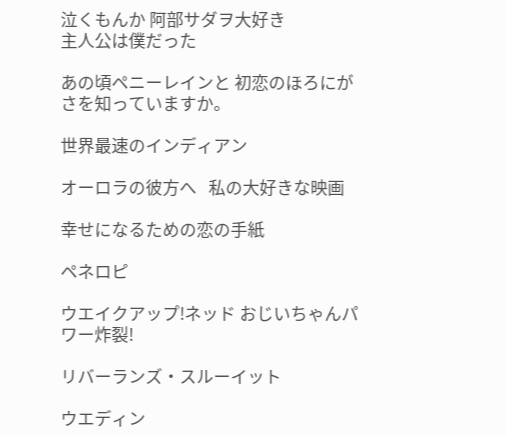泣くもんか 阿部サダヲ大好き
主人公は僕だった

あの頃ペニーレインと 初恋のほろにがさを知っていますか。

世界最速のインディアン

オーロラの彼方へ   私の大好きな映画

幸せになるための恋の手紙

ペネロピ

ウエイクアップ!ネッド おじいちゃんパワー炸裂!

リバーランズ・スルーイット

ウエディン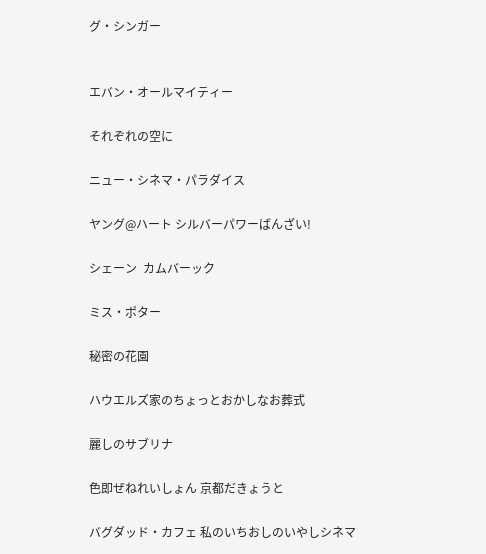グ・シンガー


エバン・オールマイティー

それぞれの空に

ニュー・シネマ・パラダイス

ヤング@ハート シルバーパワーばんざい!

シェーン  カムバーック

ミス・ポター

秘密の花園

ハウエルズ家のちょっとおかしなお葬式

麗しのサブリナ

色即ぜねれいしょん 京都だきょうと

バグダッド・カフェ 私のいちおしのいやしシネマ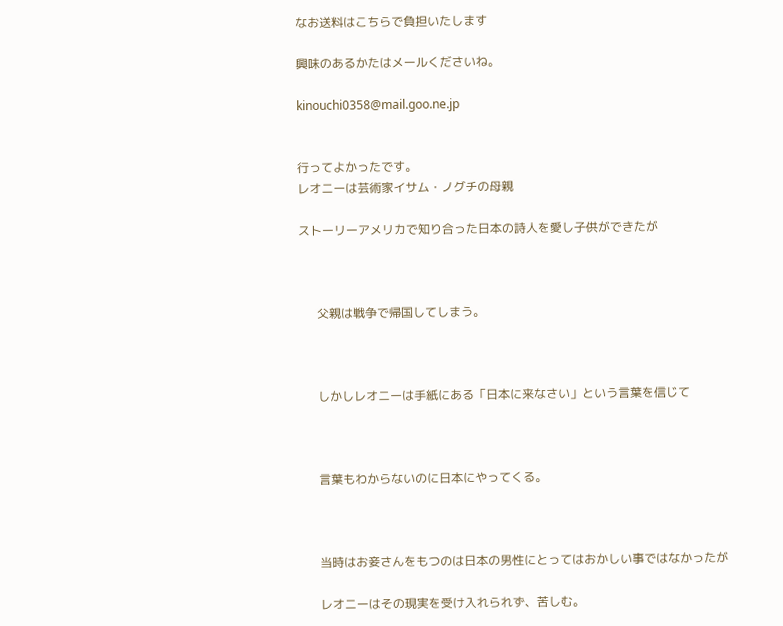なお送料はこちらで負担いたします

興味のあるかたはメールくださいね。

kinouchi0358@mail.goo.ne.jp


行ってよかったです。
レオニーは芸術家イサム・ノグチの母親

ストーリーアメリカで知り合った日本の詩人を愛し子供ができたが



      父親は戦争で帰国してしまう。



      しかしレオニーは手紙にある「日本に来なさい」という言葉を信じて



      言葉もわからないのに日本にやってくる。



      当時はお妾さんをもつのは日本の男性にとってはおかしい事ではなかったが

      レオニーはその現実を受け入れられず、苦しむ。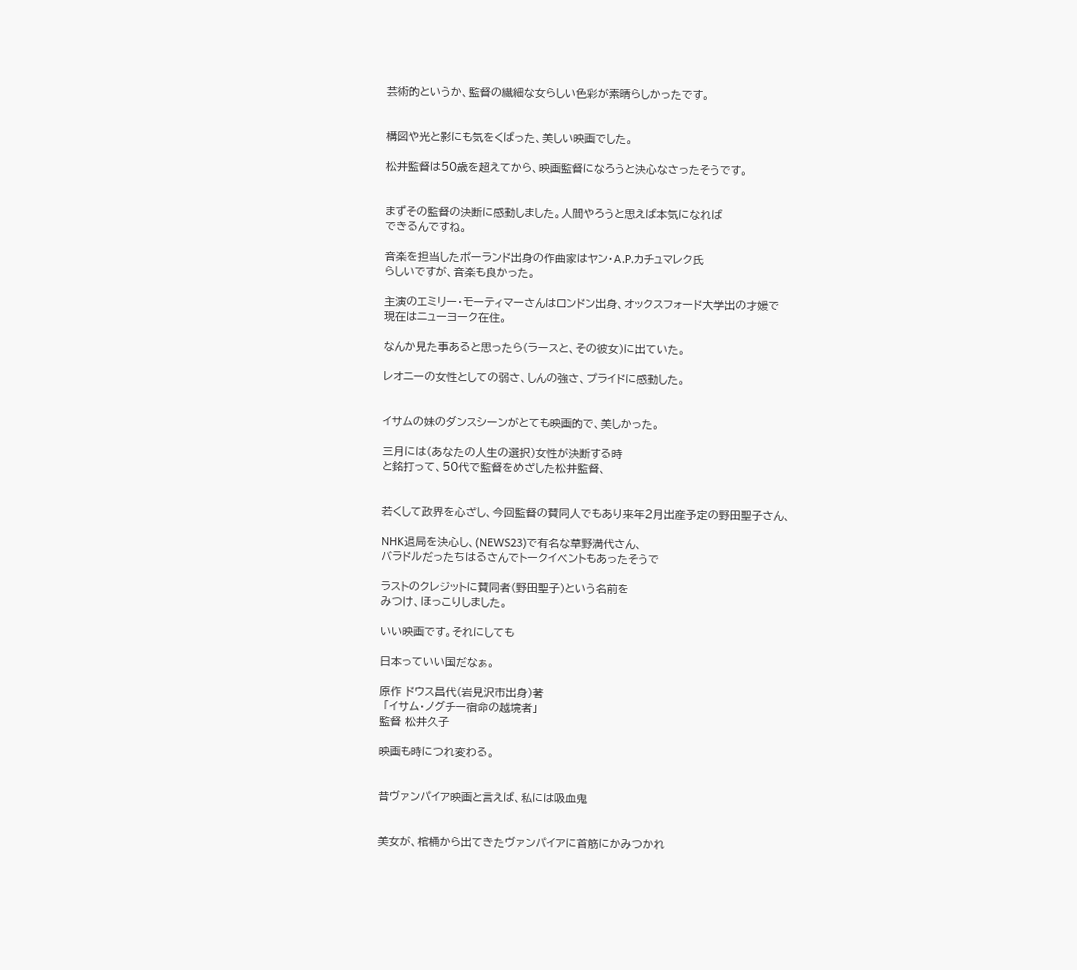芸術的というか、監督の繊細な女らしい色彩が素晴らしかったです。


構図や光と影にも気をくばった、美しい映画でした。

松井監督は50歳を超えてから、映画監督になろうと決心なさったそうです。


まずその監督の決断に感動しました。人間やろうと思えば本気になれば
できるんですね。

音楽を担当したポーランド出身の作曲家はヤン・A.P.カチュマレク氏
らしいですが、音楽も良かった。

主演のエミリー・モーティマーさんはロンドン出身、オックスフォード大学出の才媛で
現在はニューヨーク在住。

なんか見た事あると思ったら(ラースと、その彼女)に出ていた。

レオニーの女性としての弱さ、しんの強さ、プライドに感動した。


イサムの妹のダンスシーンがとても映画的で、美しかった。

三月には(あなたの人生の選択)女性が決断する時
と銘打って、50代で監督をめざした松井監督、


若くして政界を心ざし、今回監督の賛同人でもあり来年2月出産予定の野田聖子さん、

NHK退局を決心し、(NEWS23)で有名な草野満代さん、
バラドルだったちはるさんでトークイベントもあったそうで

ラストのクレジットに賛同者(野田聖子)という名前を
みつけ、ほっこりしました。

いい映画です。それにしても

日本っていい国だなぁ。

原作 ドウス昌代(岩見沢市出身)著
 「イサム・ノグチー宿命の越境者」
監督 松井久子

映画も時につれ変わる。


昔ヴァンパイア映画と言えば、私には吸血鬼


美女が、棺桶から出てきたヴァンパイアに首筋にかみつかれ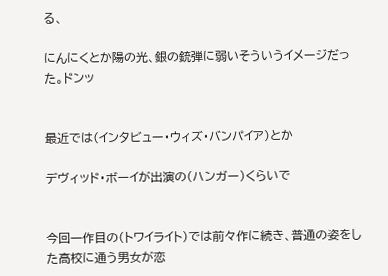る、

にんにくとか陽の光、銀の銃弾に弱いそういうイメージだった。ドンッ


最近では(インタビュー・ウィズ・バンパイア)とか

デヴィッド・ボーイが出演の(ハンガー)くらいで


今回一作目の(トワイライト)では前々作に続き、普通の姿をした高校に通う男女が恋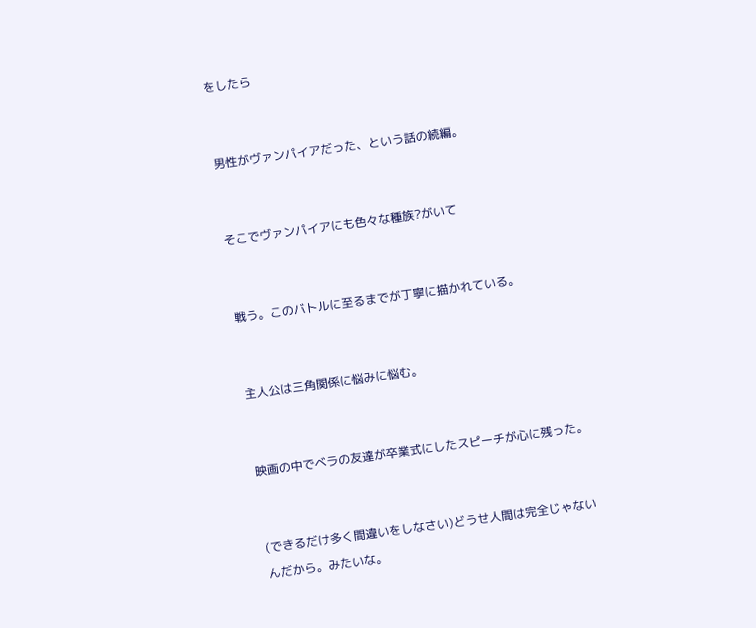をしたら


男性がヴァンパイアだった、という話の続編。


そこでヴァンパイアにも色々な種族?がいて


戦う。このバトルに至るまでが丁寧に描かれている。


主人公は三角関係に悩みに悩む。


映画の中でベラの友達が卒業式にしたスピーチが心に残った。


(できるだけ多く間違いをしなさい)どうせ人間は完全じゃないんだから。みたいな。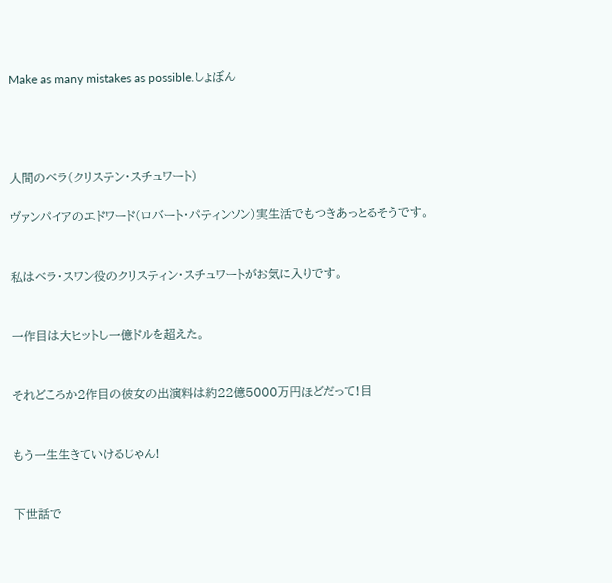Make as many mistakes as possible.しょぼん




人間のベラ(クリステン・スチュワート)

ヴァンパイアのエドワード(ロバート・パティンソン)実生活でもつきあっとるそうです。


私はベラ・スワン役のクリスティン・スチュワートがお気に入りです。


一作目は大ヒットし一億ドルを超えた。


それどころか2作目の彼女の出演料は約22億5000万円ほどだって!目


もう一生生きていけるじゃん!


下世話で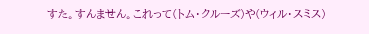すた。すんません。これって(トム・クルーズ)や(ウィル・スミス)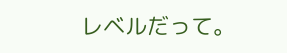レベルだって。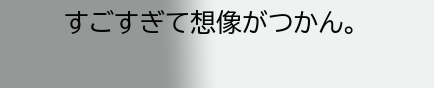すごすぎて想像がつかん。